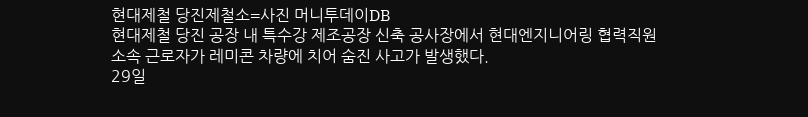현대제철 당진제철소=사진 머니투데이DB
현대제철 당진 공장 내 특수강 제조공장 신축 공사장에서 현대엔지니어링 협력직원 소속 근로자가 레미콘 차량에 치어 숨진 사고가 발생했다.
29일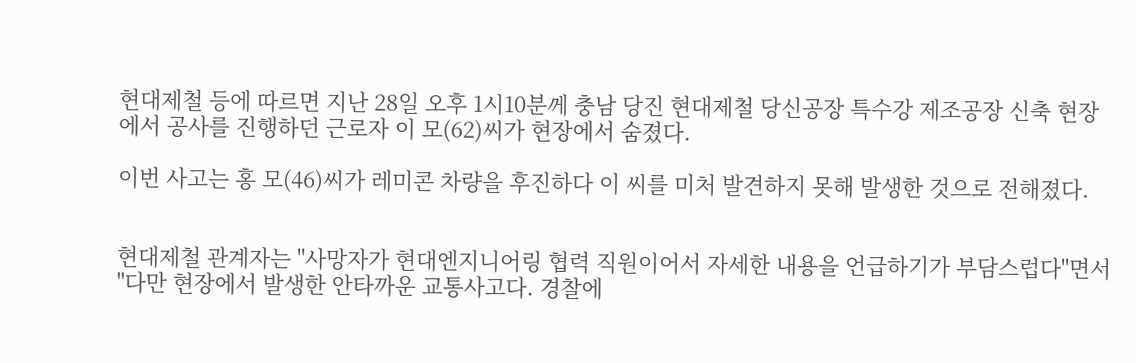현대제철 등에 따르면 지난 28일 오후 1시10분께 충남 당진 현대제철 당신공장 특수강 제조공장 신축 현장에서 공사를 진행하던 근로자 이 모(62)씨가 현장에서 숨졌다.

이번 사고는 홍 모(46)씨가 레미콘 차량을 후진하다 이 씨를 미처 발견하지 못해 발생한 것으로 전해졌다.


현대제철 관계자는 "사망자가 현대엔지니어링 협력 직원이어서 자세한 내용을 언급하기가 부담스럽다"면서 "다만 현장에서 발생한 안타까운 교통사고다. 경찰에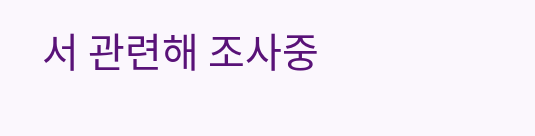서 관련해 조사중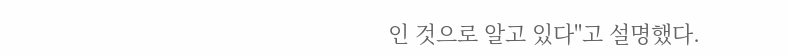인 것으로 알고 있다"고 설명했다.